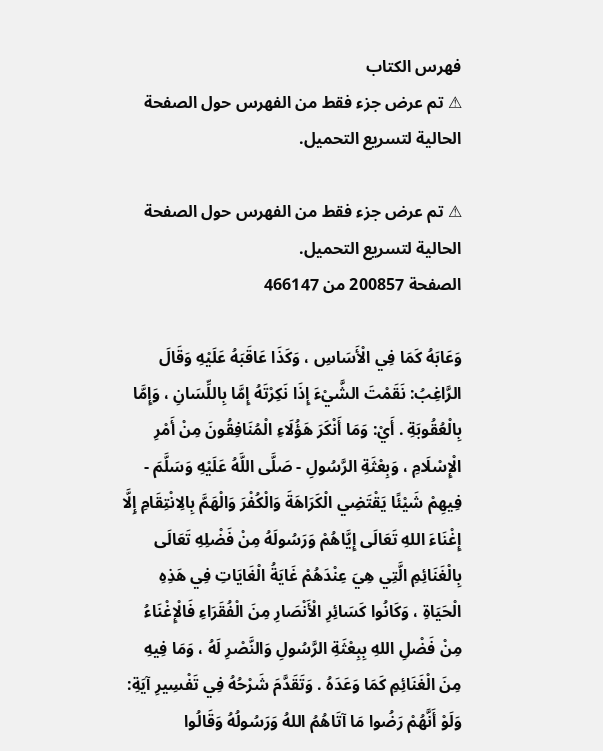فهرس الكتاب
⚠ تم عرض جزء فقط من الفهرس حول الصفحة الحالية لتسريع التحميل.

⚠ تم عرض جزء فقط من الفهرس حول الصفحة الحالية لتسريع التحميل.
الصفحة 200857 من 466147

وَعَابَهُ كَمَا فِي الْأَسَاسِ ، وَكَذَا عَاقَبَهُ عَلَيْهِ وَقَالَ الرَّاغِبُ: نَقَمْتَ الشَّيْءَ إِذَا نَكِرْتَهُ إِمَّا بِاللِّسَانِ ، وَإِمَّا بِالْعُقُوبَةِ . أَيْ: وَمَا أَنْكَرَ هَؤُلَاءِ الْمُنَافِقُونَ مِنْ أَمْرِ الْإِسْلَامِ ، وَبِعْثَةِ الرَّسُولِ - صَلَّى اللَّهُ عَلَيْهِ وَسَلَّمَ - فِيهِمْ شَيْئًا يَقْتَضِي الْكَرَاهَةَ وَالْكُفْرَ وَالْهَمَّ بِالِانْتِقَامِ إِلَّا إِغْنَاءَ اللهِ تَعَالَى إِيَّاهُمْ وَرَسُولَهُ مِنْ فَضْلِهِ تَعَالَى بِالْغَنَائِمِ الَّتِي هِيَ عِنْدَهُمْ غَايَةُ الْغَايَاتِ فِي هَذِهِ الْحَيَاةِ ، وَكَانُوا كَسَائِرِ الْأَنْصَارِ مِنَ الْفُقَرَاءِ فَالْإِغْنَاءُ مِنْ فَضْلِ اللهِ بِبِعْثَةِ الرَّسُولِ وَالنَّصْرِ لَهُ ، وَمَا فِيهِ مِنَ الْغَنَائِمِ كَمَا وَعَدَهُ . وَتَقَدَّمَ شَرْحُهُ فِي تَفْسِيرِ آيَةِ: وَلَوْ أَنَّهُمْ رَضُوا مَا آتَاهُمُ اللهُ وَرَسُولُهُ وَقَالُوا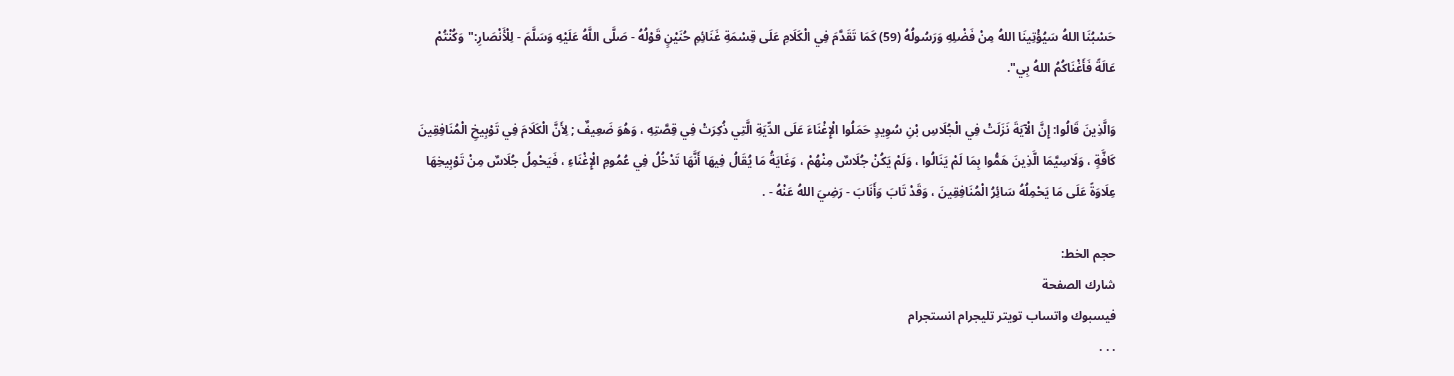حَسْبُنَا اللهُ سَيُؤْتِينَا اللهُ مِنْ فَضْلِهِ وَرَسُولُهُ (59) كَمَا تَقَدَّمَ فِي الْكَلَامِ عَلَى قِسْمَةِ غَنَائِمِ حُنَيْنٍ قَوْلُهُ - صَلَّى اللَّهُ عَلَيْهِ وَسَلَّمَ - لِلْأَنْصَارِ:"وَكُنْتُمْ عَالَةً فَأَغْنَاكُمُ اللهُ بِي".

وَالَّذِينَ قَالُوا: إِنَّ الْآيَةَ نَزَلَتْ فِي الْجُلَاسِ بْنِ سُوِيدٍ حَمَلُوا الْإِغْنَاءَ عَلَى الدِّيَةِ الَّتِي ذُكِرَتْ فِي قِصَّتِهِ ، وَهُوَ ضَعِيفٌ ; لِأَنَّ الْكَلَامَ فِي تَوْبِيخِ الْمُنَافِقِينَ كَافَّةٍ ، وَلَاسِيَّمَا الَّذِينَ هَمُّوا بِمَا لَمْ يَنَالُوا ، وَلَمْ يَكُنْ جُلَاسٌ مِنْهُمْ ، وَغَايَةُ مَا يُقَالُ فِيهَا أَنَّهَا تَدْخُلُ فِي عُمُومِ الْإِغْنَاءِ ، فَيَحْمِلُ جُلَاسٌ مِنْ تَوْبِيخِهَا عِلَاوَةً عَلَى مَا يَحْمِلُهُ سَائِرُ الْمُنَافِقِينَ ، وَقَدْ تَابَ وَأَنَابَ - رَضِيَ اللهُ عَنْهُ - .

حجم الخط:
شارك الصفحة
فيسبوك واتساب تويتر تليجرام انستجرام
. . .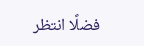فضلًا انتظر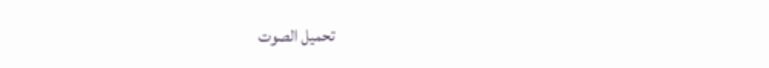تحميل الصوت